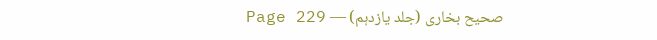صحیح بخاری (جلد یازدہم) — Page 229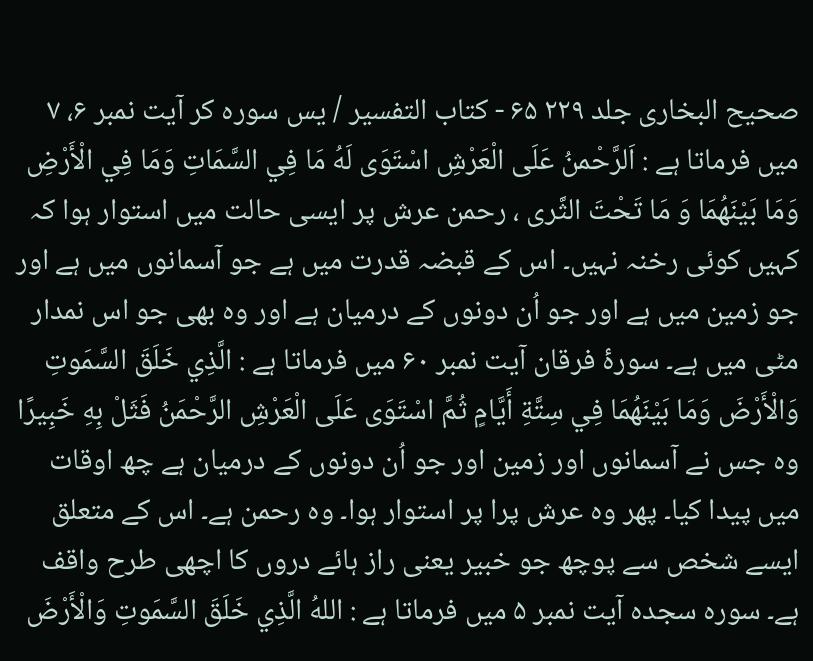صحیح البخاری جلد ۲۲۹ ۶۵ - كتاب التفسير / یس سورہ کر آیت نمبر ۶، ۷ میں فرماتا ہے : اَلرَّحْمنُ عَلَى الْعَرْشِ اسْتَوَى لَهُ مَا فِي السَّمَاتِ وَمَا فِي الْأَرْضِ وَمَا بَيْنَهُمَا وَ مَا تَحْتَ الثَّرى ، رحمن عرش پر ایسی حالت میں استوار ہوا کہ کہیں کوئی رخنہ نہیں۔ اس کے قبضہ قدرت میں ہے جو آسمانوں میں ہے اور جو زمین میں ہے اور جو اُن دونوں کے درمیان ہے اور وہ بھی جو اس نمدار مٹی میں ہے۔ سورۂ فرقان آیت نمبر ۶۰ میں فرماتا ہے : الَّذِي خَلَقَ السَّمَوتِ وَالْأَرْضَ وَمَا بَيْنَهُمَا فِي سِتَّةِ أَيَّامٍ ثُمَّ اسْتَوَى عَلَى الْعَرْشِ الرَّحْمَنُ فَثَلْ بِهِ خَبِيرًا وہ جس نے آسمانوں اور زمین اور جو اُن دونوں کے درمیان ہے چھ اوقات میں پیدا کیا۔ پھر وہ عرش پرا پر استوار ہوا۔ وہ رحمن ہے۔ اس کے متعلق ایسے شخص سے پوچھ جو خبیر یعنی راز ہائے دروں کا اچھی طرح واقف ہے۔ سورہ سجدہ آیت نمبر ۵ میں فرماتا ہے : اللهُ الَّذِي خَلَقَ السَّمَوتِ وَالْأَرْضَ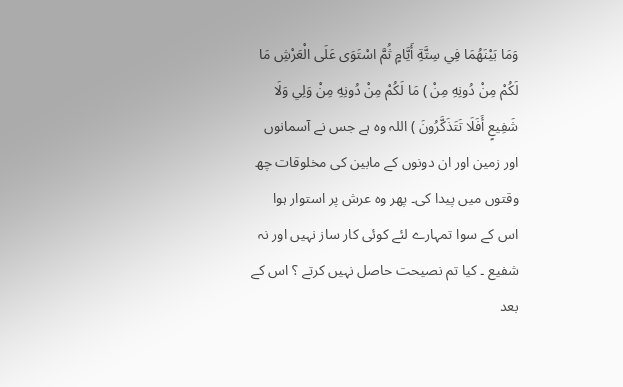وَمَا بَيْنَهُمَا فِي سِتَّةِ أَيَّامٍ ثُمَّ اسْتَوَى عَلَى الْعَرْشِ مَا لَكُمْ مِنْ دُونِهِ مِنْ ) مَا لَكُمْ مِنْ دُونِهِ مِنْ وَلِي وَلَا شَفِيعٍ أَفَلَا تَتَذَكَّرُونَ ) اللہ وہ ہے جس نے آسمانوں اور زمین اور ان دونوں کے مابین کی مخلوقات چھ وقتوں میں پیدا کی۔ پھر وہ عرش پر استوار ہوا اس کے سوا تمہارے لئے کوئی کار ساز نہیں اور نہ شفیع ۔ کیا تم نصیحت حاصل نہیں کرتے ؟ اس کے بعد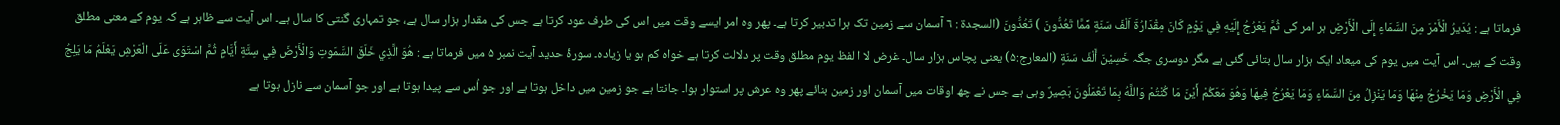فرماتا ہے : يُدَيرُ الْأَمْرَ مِنَ السَّمَاءِ إِلَى الْأَرْضِ ہر امر کی ثُمَّ يَعْرُجُ إِلَيْهِ فِي يَوْمٍ كَانَ مِقْدَارُةَ اَلْفَ سَنَةٍ مِّمَّا تَعُدُّونَ ) تَعُدُّونَ (السجدة : ٦ آسمان سے زمین تک ہرا تدبیر کرتا ہے۔ پھر وہ امر ایسے وقت میں اس کی طرف عود کرتا ہے جس کی مقدار ہزار سال ہے، جو تمہاری گنتی کا سال ہے۔ اس آیت سے ظاہر ہے کہ یوم کے معنی مطلق وقت کے ہیں۔ اس آیت میں یوم کی میعاد ایک ہزار سال بتائی گئی ہے مگر دوسری جگہ خَسِيْنَ أَلْفَ سَنَةٍ (المعارج:۵) یعنی پچاس ہزار سال۔ غرض لا ا لفظ یوم مطلق وقت پر دلالت کرتا ہے خواہ کم ہو یا زیادہ۔ سورۂ حدید آیت نمبر ۵ میں فرماتا ہے : هُوَ الَّذِي خَلَقَ السَّمَوتِ وَالْأَرْضَ فِي سِتَّةِ أَيَّامٍ ثُمَّ اسْتَوَى عَلَى الْعَرْشِ يَعْلَمُ مَا يَلِجُ فِي الْأَرْضِ وَمَا يَخْرُجُ مِنْهَا وَمَا يَنْزِلُ مِنَ السَّمَاءِ وَمَا يَعْرُجُ فِيهَا وَهُوَ مَعَكُمْ أَيْنَ مَا كُنْتُمْ وَاللَّهُ بِمَا تَعْمَلُونَ بَصِيرٌ وہی ہے جس نے چھ اوقات میں آسمان اور زمین بنائے پھر وہ عرش پر استوار ہوا۔ جانتا ہے جو زمین میں داخل ہوتا ہے اور جو اُس سے پیدا ہوتا ہے اور جو آسمان سے نازل ہوتا ہے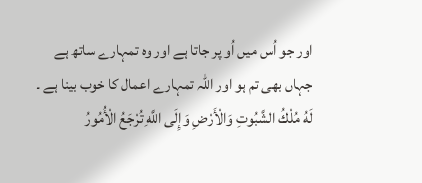اور جو اُس میں اُو پر جاتا ہے اور وہ تمہارے ساتھ ہے جہاں بھی تم ہو اور اللہ تمہارے اعمال کا خوب بینا ہے ۔ لَهُ مُلْكُ الشَّبُوتِ وَالْأَرْضِ وَإِلَى اللَّهِ تُرْجَعُ الْأُمُورُ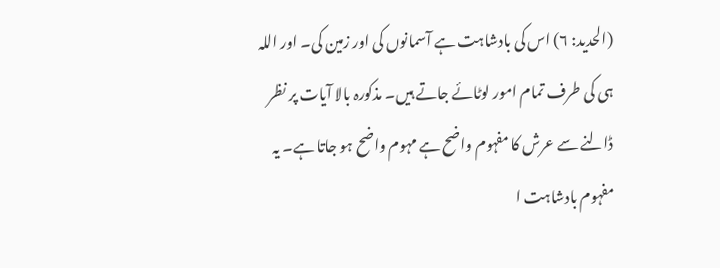(الحدید: ۶) اس کی بادشاہت ہے آسمانوں کی اور زمین کی۔ اور اللہ ہی کی طرف تمام امور لوٹائے جاتے ہیں۔ مذکورہ بالا آیات پر نظر ڈالنے سے عرش کا مفہوم واضح ہے مہوم واضح ہو جاتا ہے۔ یہ مفہوم بادشاہت ا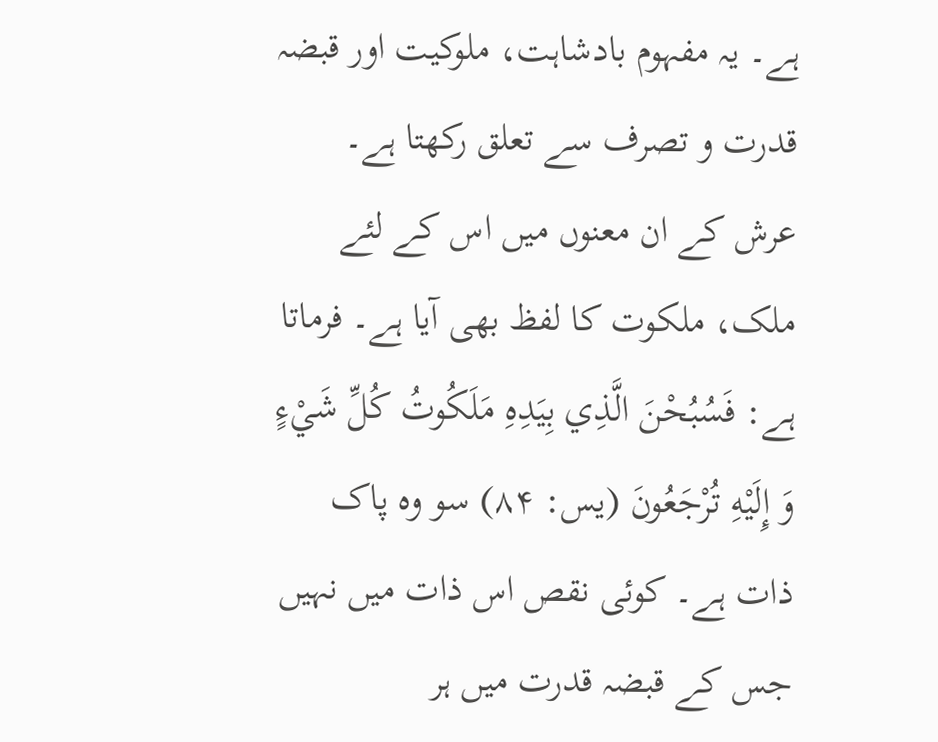ہے۔ یہ مفہوم بادشاہت، ملوکیت اور قبضہ قدرت و تصرف سے تعلق رکھتا ہے۔ عرش کے ان معنوں میں اس کے لئے ملک، ملکوت کا لفظ بھی آیا ہے۔ فرماتا ہے: فَسُبُحْنَ الَّذِي بِيَدِهِ مَلَكُوتُ كُلِّ شَيْءٍ وَ إِلَيْهِ تُرْجَعُونَ (يس: ۸۴) سو وہ پاک ذات ہے۔ کوئی نقص اس ذات میں نہیں جس کے قبضہ قدرت میں ہر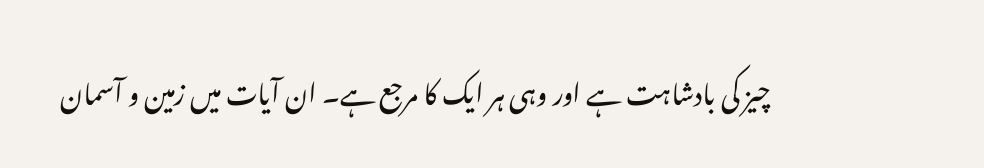چیز کی بادشاہت ہے اور وہی ہر ایک کا مرجع ہے۔ ان آیات میں زمین و آسمان